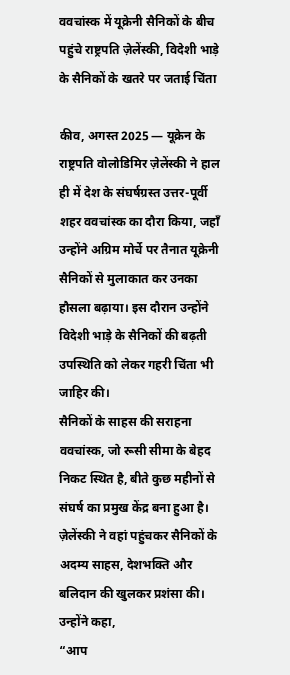ववचांस्क में यूक्रेनी सैनिकों के बीच पहुंचे राष्ट्रपति ज़ेलेंस्की, विदेशी भाड़े के सैनिकों के खतरे पर जताई चिंता

कीव, अगस्त 2025 — यूक्रेन के राष्ट्रपति वोलोडिमिर ज़ेलेंस्की ने हाल ही में देश के संघर्षग्रस्त उत्तर-पूर्वी शहर ववचांस्क का दौरा किया, जहाँ उन्होंने अग्रिम मोर्चे पर तैनात यूक्रेनी सैनिकों से मुलाकात कर उनका हौसला बढ़ाया। इस दौरान उन्होंने विदेशी भाड़े के सैनिकों की बढ़ती उपस्थिति को लेकर गहरी चिंता भी जाहिर की।
सैनिकों के साहस की सराहना
ववचांस्क, जो रूसी सीमा के बेहद निकट स्थित है, बीते कुछ महीनों से संघर्ष का प्रमुख केंद्र बना हुआ है। ज़ेलेंस्की ने वहां पहुंचकर सैनिकों के अदम्य साहस, देशभक्ति और बलिदान की खुलकर प्रशंसा की। उन्होंने कहा,
“आप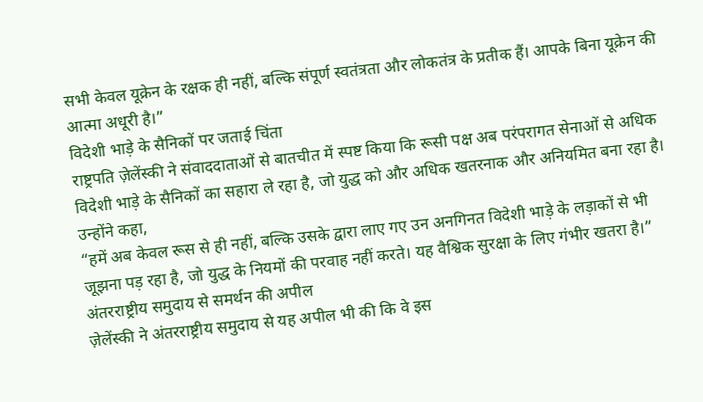सभी केवल यूक्रेन के रक्षक ही नहीं, बल्कि संपूर्ण स्वतंत्रता और लोकतंत्र के प्रतीक हैं। आपके बिना यूक्रेन की आत्मा अधूरी है।”
विदेशी भाड़े के सैनिकों पर जताई चिंता
राष्ट्रपति ज़ेलेंस्की ने संवाददाताओं से बातचीत में स्पष्ट किया कि रूसी पक्ष अब परंपरागत सेनाओं से अधिक विदेशी भाड़े के सैनिकों का सहारा ले रहा है, जो युद्ध को और अधिक खतरनाक और अनियमित बना रहा है।
उन्होंने कहा,
“हमें अब केवल रूस से ही नहीं, बल्कि उसके द्वारा लाए गए उन अनगिनत विदेशी भाड़े के लड़ाकों से भी जूझना पड़ रहा है, जो युद्ध के नियमों की परवाह नहीं करते। यह वैश्विक सुरक्षा के लिए गंभीर खतरा है।”
अंतरराष्ट्रीय समुदाय से समर्थन की अपील
ज़ेलेंस्की ने अंतरराष्ट्रीय समुदाय से यह अपील भी की कि वे इस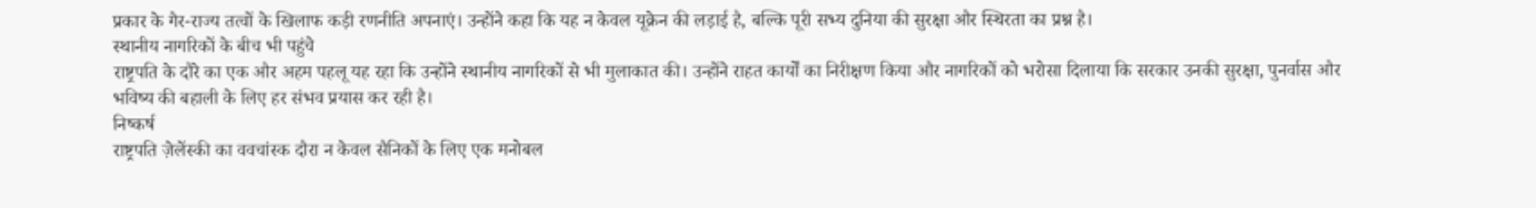प्रकार के गैर-राज्य तत्वों के खिलाफ कड़ी रणनीति अपनाएं। उन्होंने कहा कि यह न केवल यूक्रेन की लड़ाई है, बल्कि पूरी सभ्य दुनिया की सुरक्षा और स्थिरता का प्रश्न है।
स्थानीय नागरिकों के बीच भी पहुंचे
राष्ट्रपति के दौरे का एक और अहम पहलू यह रहा कि उन्होंने स्थानीय नागरिकों से भी मुलाकात की। उन्होंने राहत कार्यों का निरीक्षण किया और नागरिकों को भरोसा दिलाया कि सरकार उनकी सुरक्षा, पुनर्वास और भविष्य की बहाली के लिए हर संभव प्रयास कर रही है।
निष्कर्ष
राष्ट्रपति ज़ेलेंस्की का ववचांस्क दौरा न केवल सैनिकों के लिए एक मनोबल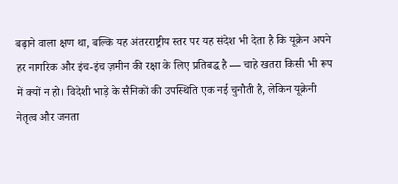बढ़ाने वाला क्षण था, बल्कि यह अंतरराष्ट्रीय स्तर पर यह संदेश भी देता है कि यूक्रेन अपने हर नागरिक और इंच-इंच ज़मीन की रक्षा के लिए प्रतिबद्ध है — चाहे खतरा किसी भी रूप में क्यों न हो। विदेशी भाड़े के सैनिकों की उपस्थिति एक नई चुनौती है, लेकिन यूक्रेनी नेतृत्व और जनता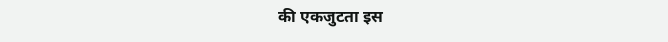की एकजुटता इस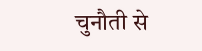चुनौती से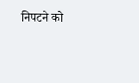निपटने को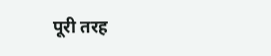पूरी तरह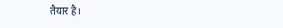तैयार है।